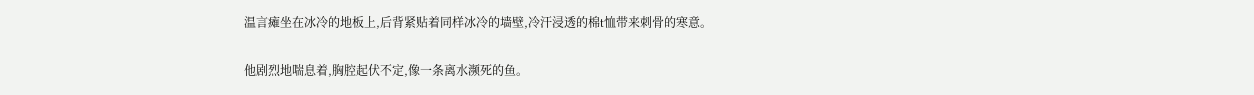温言瘫坐在冰冷的地板上,后背紧贴着同样冰冷的墙壁,冷汗浸透的棉t恤带来刺骨的寒意。

他剧烈地喘息着,胸腔起伏不定,像一条离水濒死的鱼。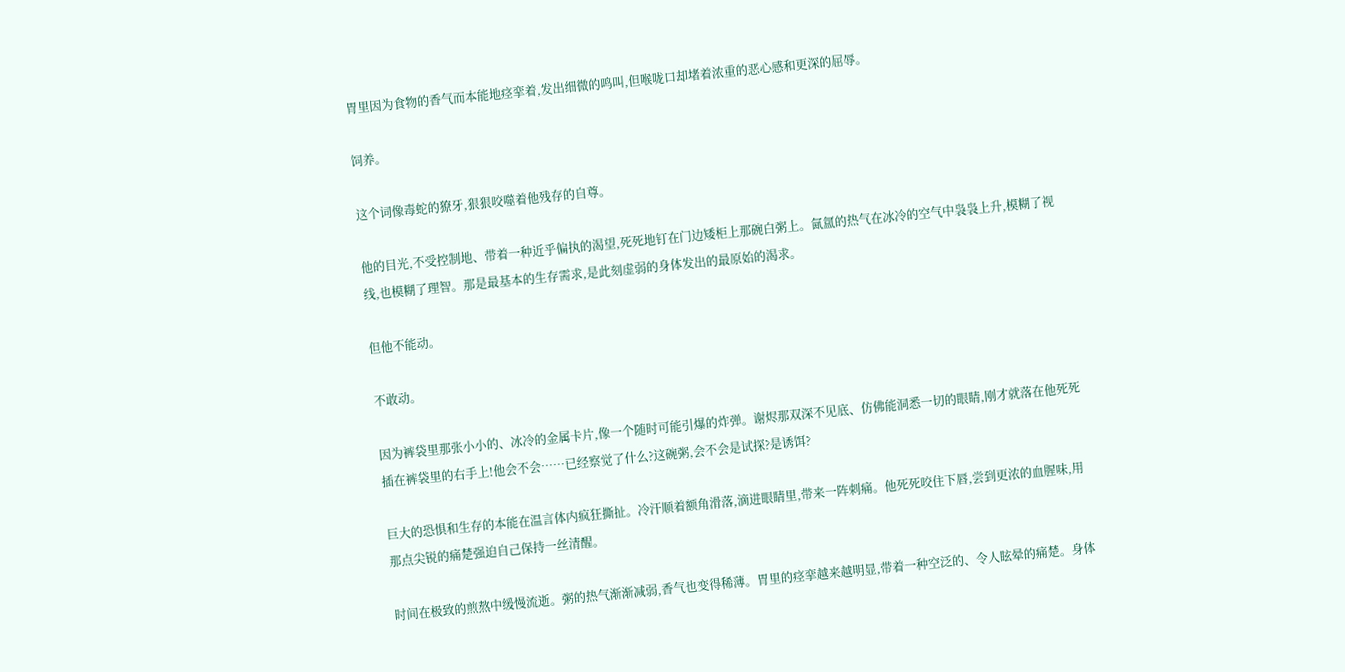胃里因为食物的香气而本能地痉挛着,发出细微的鸣叫,但喉咙口却堵着浓重的恶心感和更深的屈辱。

饲养。

这个词像毒蛇的獠牙,狠狠咬噬着他残存的自尊。

他的目光,不受控制地、带着一种近乎偏执的渴望,死死地钉在门边矮柜上那碗白粥上。氤氲的热气在冰冷的空气中袅袅上升,模糊了视线,也模糊了理智。那是最基本的生存需求,是此刻虚弱的身体发出的最原始的渴求。

但他不能动。

不敢动。

因为裤袋里那张小小的、冰冷的金属卡片,像一个随时可能引爆的炸弹。谢烬那双深不见底、仿佛能洞悉一切的眼睛,刚才就落在他死死插在裤袋里的右手上!他会不会……已经察觉了什么?这碗粥,会不会是试探?是诱饵?

巨大的恐惧和生存的本能在温言体内疯狂撕扯。冷汗顺着额角滑落,滴进眼睛里,带来一阵刺痛。他死死咬住下唇,尝到更浓的血腥味,用那点尖锐的痛楚强迫自己保持一丝清醒。

时间在极致的煎熬中缓慢流逝。粥的热气渐渐减弱,香气也变得稀薄。胃里的痉挛越来越明显,带着一种空泛的、令人眩晕的痛楚。身体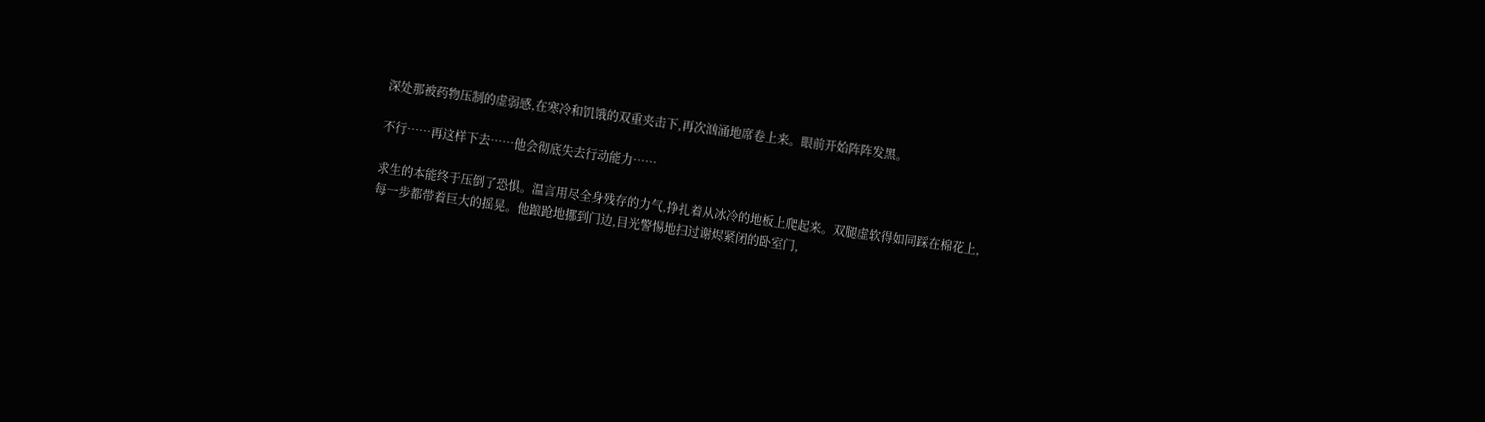深处那被药物压制的虚弱感,在寒冷和饥饿的双重夹击下,再次汹涌地席卷上来。眼前开始阵阵发黑。

不行……再这样下去……他会彻底失去行动能力……

求生的本能终于压倒了恐惧。温言用尽全身残存的力气,挣扎着从冰冷的地板上爬起来。双腿虚软得如同踩在棉花上,每一步都带着巨大的摇晃。他踉跄地挪到门边,目光警惕地扫过谢烬紧闭的卧室门,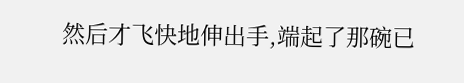然后才飞快地伸出手,端起了那碗已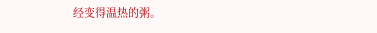经变得温热的粥。